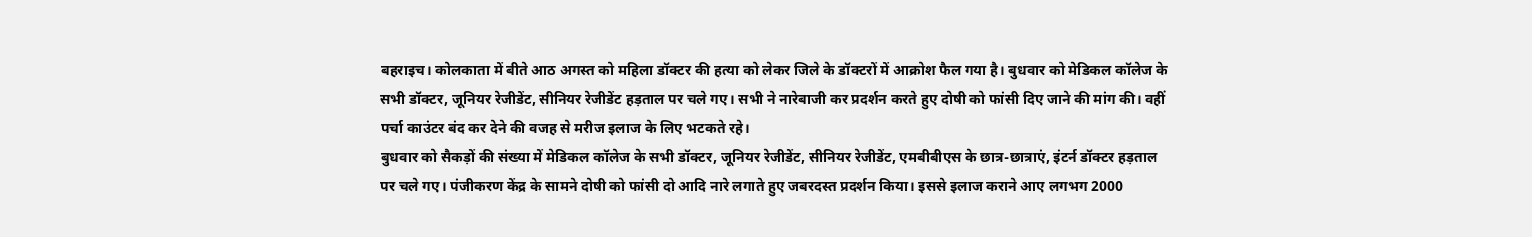बहराइच। कोलकाता में बीते आठ अगस्त को महिला डॉक्टर की हत्या को लेकर जिले के डॉक्टरों में आक्रोश फैल गया है। बुधवार को मेडिकल कॉलेज के सभी डॉक्टर, जूनियर रेजीडेंट, सीनियर रेजीडेंट हड़ताल पर चले गए। सभी ने नारेबाजी कर प्रदर्शन करते हुए दोषी को फांसी दिए जाने की मांग की। वहीं पर्चा काउंटर बंद कर देने की वजह से मरीज इलाज के लिए भटकते रहे।
बुधवार को सैकड़ों की संख्या में मेडिकल कॉलेज के सभी डॉक्टर, जूनियर रेजीडेंट, सीनियर रेजीडेंट, एमबीबीएस के छात्र-छात्राएं, इंटर्न डॉक्टर हड़ताल पर चले गए। पंजीकरण केंद्र के सामने दोषी को फांसी दो आदि नारे लगाते हुए जबरदस्त प्रदर्शन किया। इससे इलाज कराने आए लगभग 2000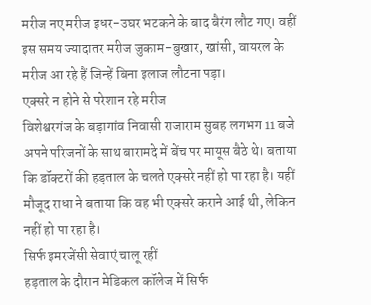मरीज नए मरीज इधर-उघर भटकने के बाद बैरंग लौट गए। वहीं इस समय ज्यादातर मरीज जुकाम-बुखार, खांसी, वायरल के मरीज आ रहे हैं जिन्हें बिना इलाज लौटना पड़ा।
एक्सरे न होने से परेशान रहे मरीज
विशेश्वरगंज के बड़ागांव निवासी राजाराम सुबह लगभग 11 बजे अपने परिजनों के साथ बारामदे में बेंच पर मायूस बैठे थे। बताया कि डॉक्टरों की हड़ताल के चलते एक्सरे नहीं हो पा रहा है। यहीं मौजूद राधा ने बताया कि वह भी एक्सरे कराने आई थी, लेकिन नहीं हो पा रहा है।
सिर्फ इमरजेंसी सेवाएं चालू रहीं
हड़ताल के दौरान मेडिकल कॉलेज में सिर्फ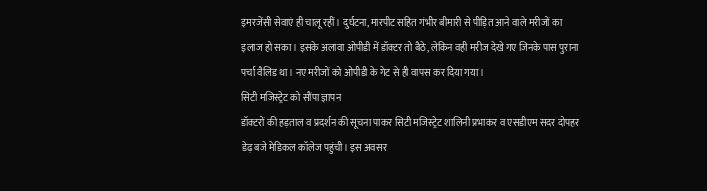इमरजेंसी सेवाएं ही चालू रहीं। दुर्घटना, मारपीट सहित गंभीर बीमारी से पीड़ित आने वाले मरीजों का इलाज हो सका। इसके अलावा ओपीडी में डॉक्टर तो बैठे, लेकिन वही मरीज देखे गए जिनके पास पुराना पर्चा वैलिड था। नए मरीजों को ओपीडी के गेट से ही वापस कर दिया गया।
सिटी मजिस्ट्रेट को सौंपा ज्ञापन
डॉक्टरों की हड़ताल व प्रदर्शन की सूचना पाकर सिटी मजिस्ट्रेट शालिनी प्रभाकर व एसडीएम सदर दोपहर डेढ़ बजे मेडिकल कॉलेज पहुंची। इस अवसर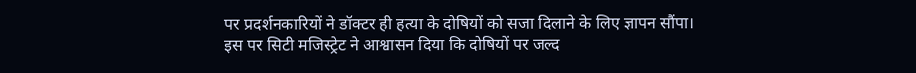पर प्रदर्शनकारियों ने डॉक्टर ही हत्या के दोषियों को सजा दिलाने के लिए ज्ञापन सौंपा। इस पर सिटी मजिस्ट्रेट ने आश्वासन दिया कि दोषियों पर जल्द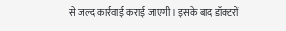से जल्द कार्रवाई कराई जाएगी। इसके बाद डॉक्टरों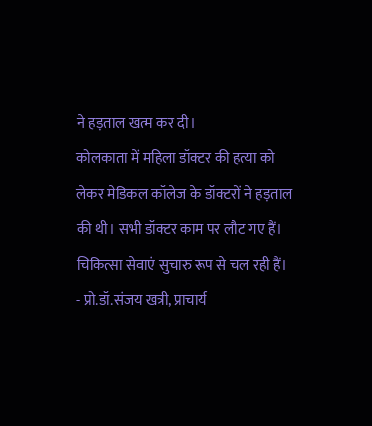ने हड़ताल खत्म कर दी।
कोलकाता में महिला डॉक्टर की हत्या को लेकर मेडिकल कॉलेज के डॉक्टरों ने हड़ताल की थी। सभी डॉक्टर काम पर लौट गए हैं। चिकित्सा सेवाएं सुचारु रूप से चल रही हैं।
- प्रो.डॉ.संजय खत्री, प्राचार्य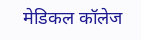मेडिकल कॉलेज